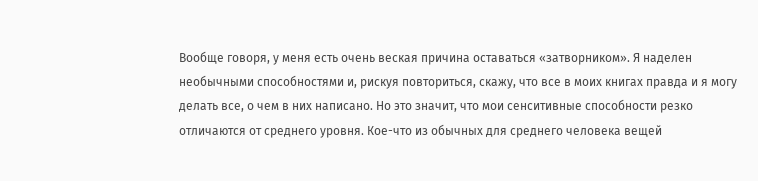Вообще говоря, у меня есть очень веская причина оставаться «затворником». Я наделен необычными способностями и, рискуя повториться, скажу, что все в моих книгах правда и я могу делать все, о чем в них написано. Но это значит, что мои сенситивные способности резко отличаются от среднего уровня. Кое-что из обычных для среднего человека вещей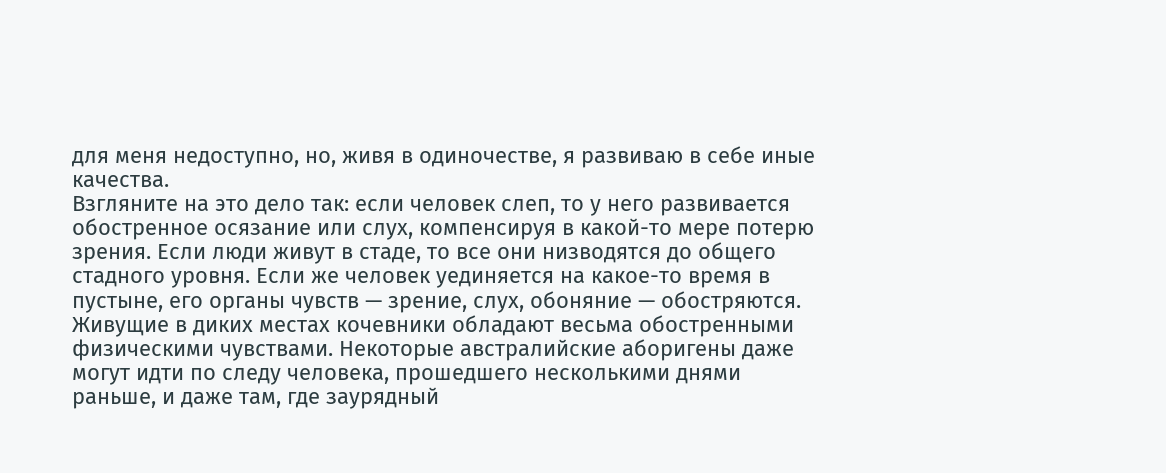для меня недоступно, но, живя в одиночестве, я развиваю в себе иные качества.
Взгляните на это дело так: если человек слеп, то у него развивается обостренное осязание или слух, компенсируя в какой-то мере потерю зрения. Если люди живут в стаде, то все они низводятся до общего стадного уровня. Если же человек уединяется на какое-то время в пустыне, его органы чувств — зрение, слух, обоняние — обостряются. Живущие в диких местах кочевники обладают весьма обостренными физическими чувствами. Некоторые австралийские аборигены даже могут идти по следу человека, прошедшего несколькими днями раньше, и даже там, где заурядный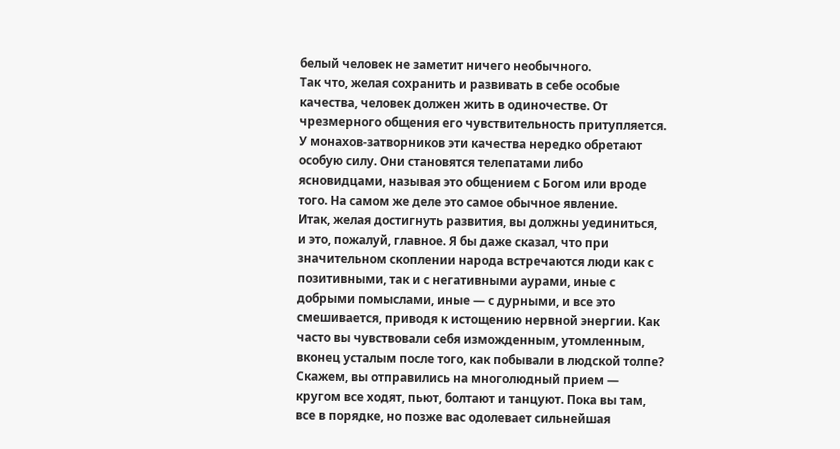белый человек не заметит ничего необычного.
Так что, желая сохранить и развивать в себе особые качества, человек должен жить в одиночестве. От чрезмерного общения его чувствительность притупляется. У монахов-затворников эти качества нередко обретают особую силу. Они становятся телепатами либо ясновидцами, называя это общением с Богом или вроде того. На самом же деле это самое обычное явление.
Итак, желая достигнуть развития, вы должны уединиться, и это, пожалуй, главное. Я бы даже сказал, что при значительном скоплении народа встречаются люди как с позитивными, так и с негативными аурами, иные с добрыми помыслами, иные — с дурными, и все это смешивается, приводя к истощению нервной энергии. Как часто вы чувствовали себя изможденным, утомленным, вконец усталым после того, как побывали в людской толпе?
Скажем, вы отправились на многолюдный прием — кругом все ходят, пьют, болтают и танцуют. Пока вы там, все в порядке, но позже вас одолевает сильнейшая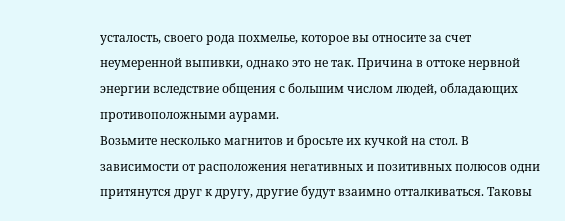усталость, своего рода похмелье, которое вы относите за счет неумеренной выпивки, однако это не так. Причина в оттоке нервной энергии вследствие общения с большим числом людей, обладающих противоположными аурами.
Возьмите несколько магнитов и бросьте их кучкой на стол. В зависимости от расположения негативных и позитивных полюсов одни притянутся друг к другу, другие будут взаимно отталкиваться. Таковы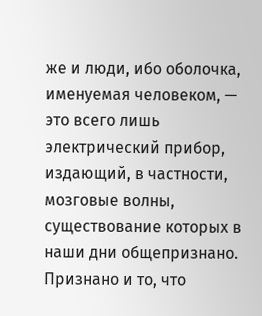же и люди, ибо оболочка, именуемая человеком, — это всего лишь электрический прибор, издающий, в частности, мозговые волны, существование которых в наши дни общепризнано. Признано и то, что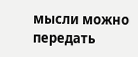мысли можно передать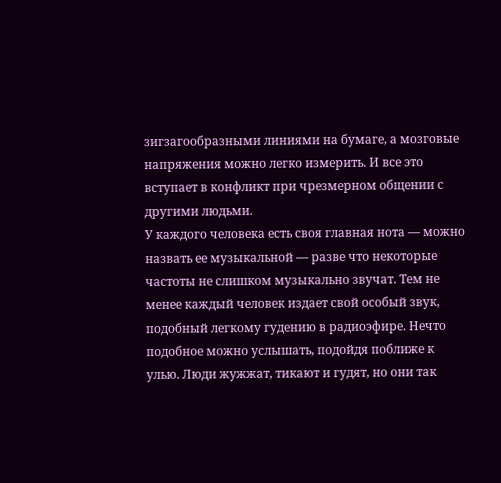зигзагообразными линиями на бумаге, а мозговые напряжения можно легко измерить. И все это вступает в конфликт при чрезмерном общении с другими людьми.
У каждого человека есть своя главная нота — можно назвать ее музыкальной — разве что некоторые частоты не слишком музыкально звучат. Тем не менее каждый человек издает свой особый звук, подобный легкому гудению в радиоэфире. Нечто подобное можно услышать, подойдя поближе к улью. Люди жужжат, тикают и гудят, но они так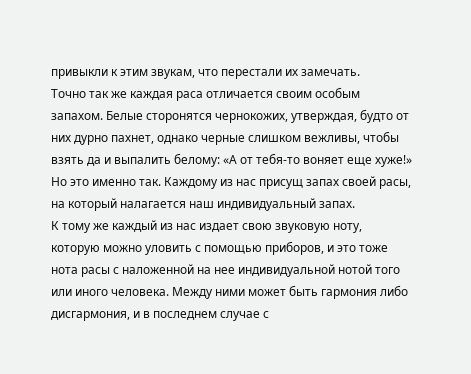привыкли к этим звукам, что перестали их замечать.
Точно так же каждая раса отличается своим особым запахом. Белые сторонятся чернокожих, утверждая, будто от них дурно пахнет, однако черные слишком вежливы, чтобы взять да и выпалить белому: «А от тебя-то воняет еще хуже!» Но это именно так. Каждому из нас присущ запах своей расы, на который налагается наш индивидуальный запах.
К тому же каждый из нас издает свою звуковую ноту, которую можно уловить с помощью приборов, и это тоже нота расы с наложенной на нее индивидуальной нотой того или иного человека. Между ними может быть гармония либо дисгармония, и в последнем случае с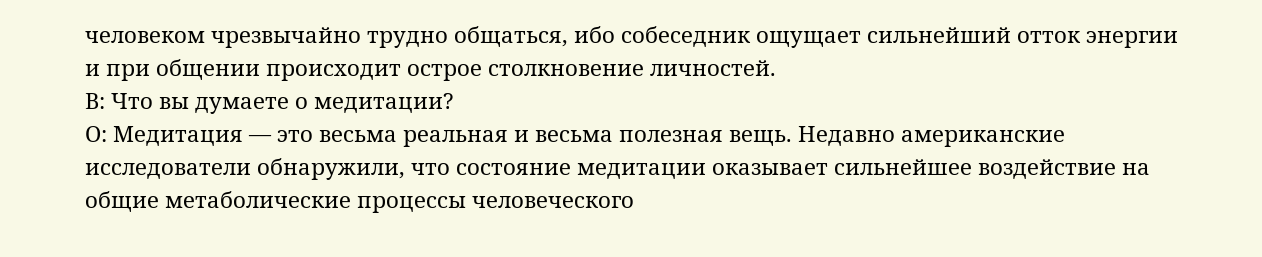человеком чрезвычайно трудно общаться, ибо собеседник ощущает сильнейший отток энергии и при общении происходит острое столкновение личностей.
В: Что вы думаете о медитации?
О: Медитация — это весьма реальная и весьма полезная вещь. Недавно американские исследователи обнаружили, что состояние медитации оказывает сильнейшее воздействие на общие метаболические процессы человеческого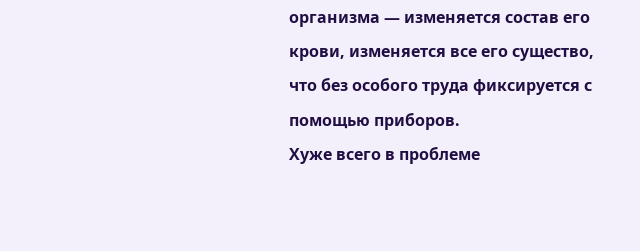организма — изменяется состав его крови, изменяется все его существо, что без особого труда фиксируется с помощью приборов.
Хуже всего в проблеме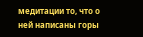медитации то, что о ней написаны горы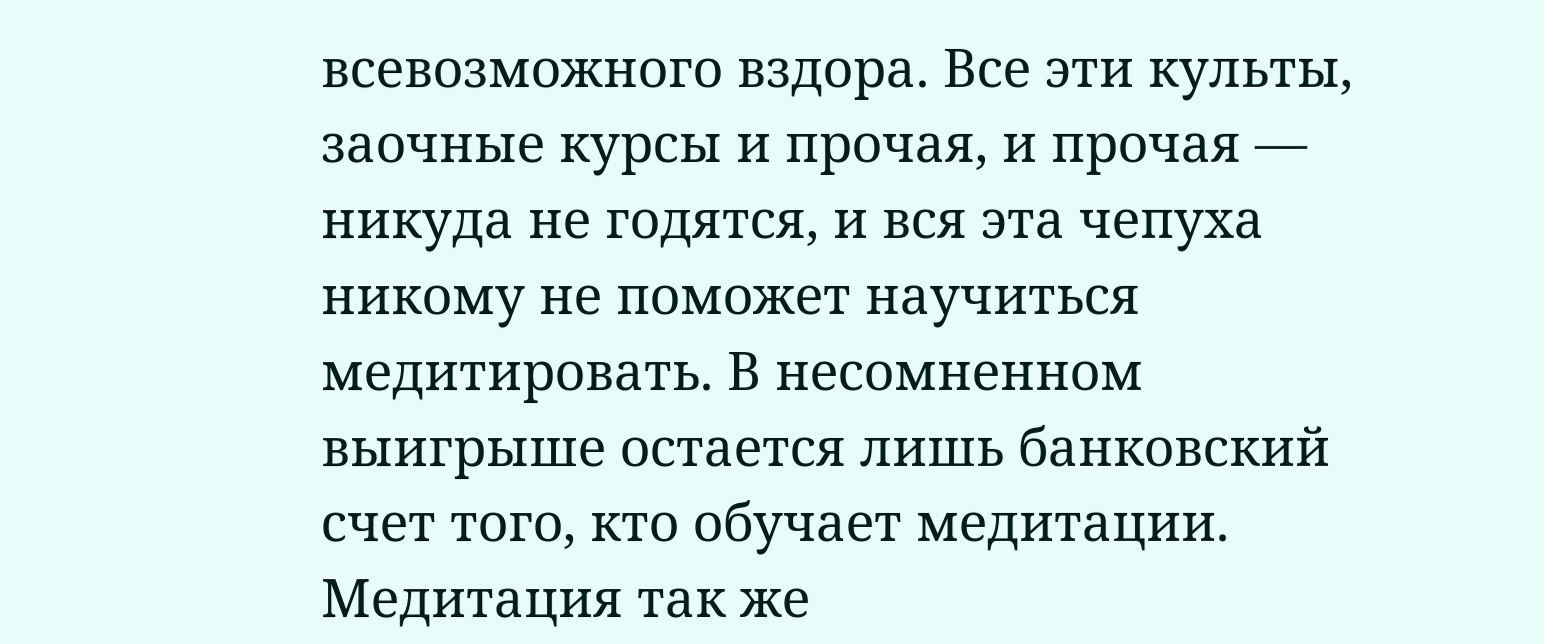всевозможного вздора. Все эти культы, заочные курсы и прочая, и прочая — никуда не годятся, и вся эта чепуха никому не поможет научиться медитировать. В несомненном выигрыше остается лишь банковский счет того, кто обучает медитации. Медитация так же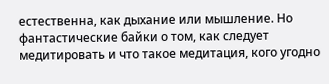естественна, как дыхание или мышление. Но фантастические байки о том, как следует медитировать и что такое медитация, кого угодно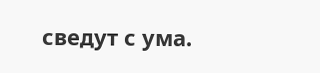сведут с ума.